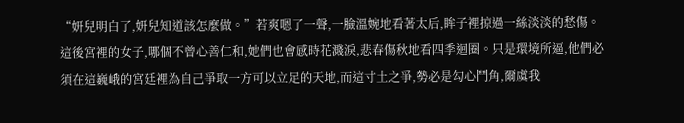“妍兒明白了,妍兒知道該怎麼做。”若爽嗯了一聲,一臉溫婉地看著太后,眸子裡掠過一絲淡淡的愁傷。
這後宮裡的女子,哪個不曾心善仁和,她們也會感時花濺淚,悲春傷秋地看四季迴圈。只是環境所逼,他們必須在這巍峨的宮廷裡為自己爭取一方可以立足的天地,而這寸土之爭,勢必是勾心鬥角,爾虞我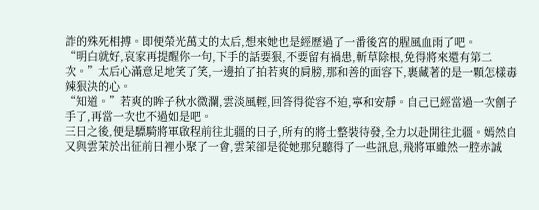詐的殊死相搏。即便榮光萬丈的太后,想來她也是經歷過了一番後宮的腥風血雨了吧。
“明白就好,哀家再提醒你一句,下手的話要狠,不要留有禍患,斬草除根,免得將來還有第二次。”太后心滿意足地笑了笑,一邊拍了拍若爽的肩膀,那和善的面容下,裹藏著的是一顆怎樣毒辣狠決的心。
“知道。”若爽的眸子秋水微瀾,雲淡風輕,回答得從容不迫,寧和安靜。自己已經當過一次劊子手了,再當一次也不過如是吧。
三日之後,便是驃騎將軍啟程前往北疆的日子,所有的將士整裝待發,全力以赴開往北疆。嫣然自又與雲茉於出征前日裡小聚了一會,雲茉卻是從她那兒聽得了一些訊息,飛將軍雖然一腔赤誠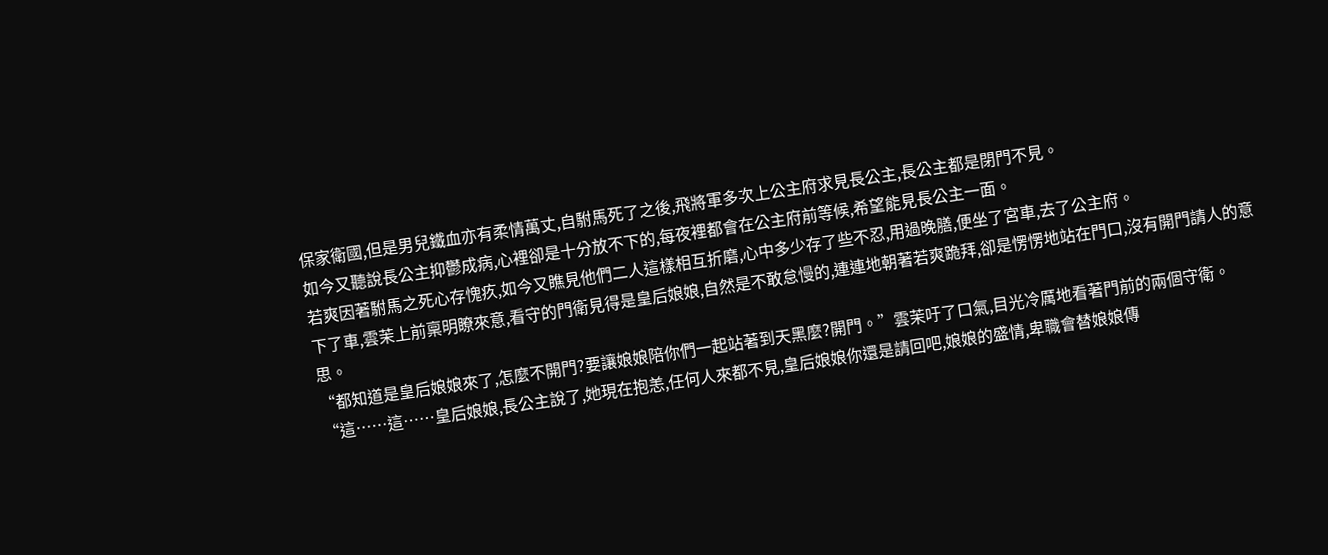保家衛國,但是男兒鐵血亦有柔情萬丈,自駙馬死了之後,飛將軍多次上公主府求見長公主,長公主都是閉門不見。
如今又聽說長公主抑鬱成病,心裡卻是十分放不下的,每夜裡都會在公主府前等候,希望能見長公主一面。
若爽因著駙馬之死心存愧疚,如今又瞧見他們二人這樣相互折磨,心中多少存了些不忍,用過晚膳,便坐了宮車,去了公主府。
下了車,雲茉上前稟明瞭來意,看守的門衛見得是皇后娘娘,自然是不敢怠慢的,連連地朝著若爽跪拜,卻是愣愣地站在門口,沒有開門請人的意思。
“都知道是皇后娘娘來了,怎麼不開門?要讓娘娘陪你們一起站著到天黑麼?開門。”雲茉吁了口氣,目光冷厲地看著門前的兩個守衛。
“這……這……皇后娘娘,長公主說了,她現在抱恙,任何人來都不見,皇后娘娘你還是請回吧,娘娘的盛情,卑職會替娘娘傳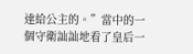達給公主的。”當中的一個守衛訕訕地看了皇后一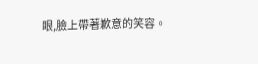眼,臉上帶著歉意的笑容。